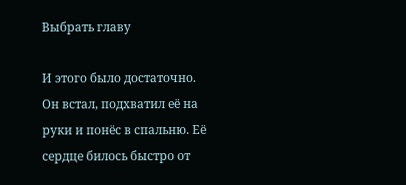Выбрать главу

И этого было достаточно. Он встал, подхватил её на руки и понёс в спальню. Её сердце билось быстро от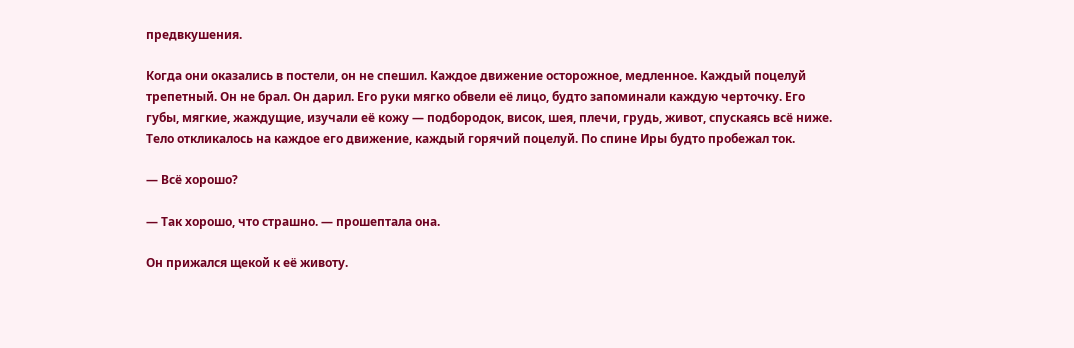предвкушения.

Когда они оказались в постели, он не спешил. Каждое движение осторожное, медленное. Каждый поцелуй трепетный. Он не брал. Он дарил. Его руки мягко обвели её лицо, будто запоминали каждую черточку. Его губы, мягкие, жаждущие, изучали её кожу — подбородок, висок, шея, плечи, грудь, живот, спускаясь всё ниже. Тело откликалось на каждое его движение, каждый горячий поцелуй. По спине Иры будто пробежал ток.

— Всё хорошо?

— Так хорошо, что страшно. — прошептала она.

Он прижался щекой к её животу.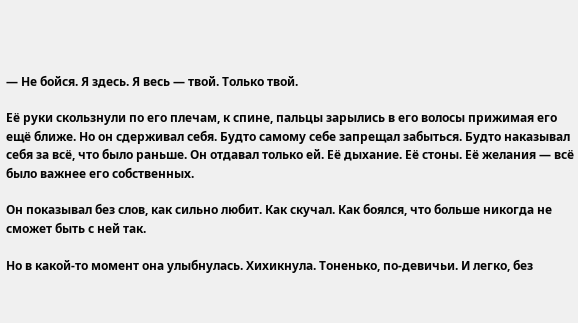— Не бойся. Я здесь. Я весь — твой. Только твой.

Её руки скользнули по его плечам, к спине, пальцы зарылись в его волосы прижимая его ещё ближе. Но он сдерживал себя. Будто самому себе запрещал забыться. Будто наказывал себя за всё, что было раньше. Он отдавал только ей. Её дыхание. Её стоны. Её желания — всё было важнее его собственных.

Он показывал без слов, как сильно любит. Как скучал. Как боялся, что больше никогда не сможет быть с ней так.

Но в какой-то момент она улыбнулась. Хихикнула. Тоненько, по-девичьи. И легко, без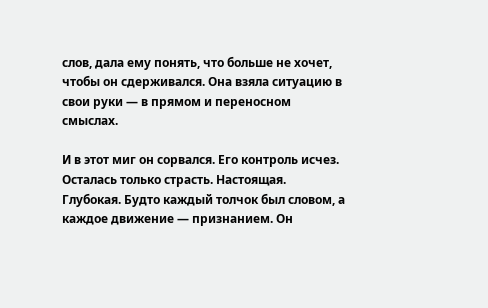слов, дала ему понять, что больше не хочет, чтобы он сдерживался. Она взяла ситуацию в свои руки — в прямом и переносном смыслах.

И в этот миг он сорвался. Его контроль исчез. Осталась только страсть. Настоящая. Глубокая. Будто каждый толчок был словом, а каждое движение — признанием. Он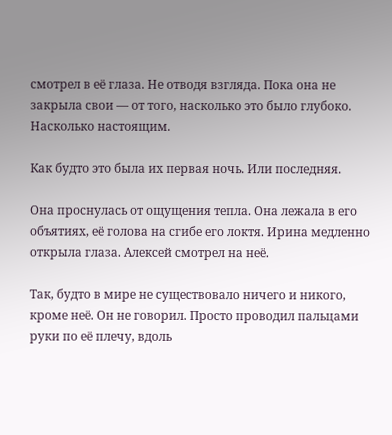смотрел в её глаза. Не отводя взгляда. Пока она не закрыла свои — от того, насколько это было глубоко. Насколько настоящим.

Как будто это была их первая ночь. Или последняя.

Она проснулась от ощущения тепла. Она лежала в его объятиях, её голова на сгибе его локтя. Ирина медленно открыла глаза. Алексей смотрел на неё.

Так, будто в мире не существовало ничего и никого, кроме неё. Он не говорил. Просто проводил пальцами руки по её плечу, вдоль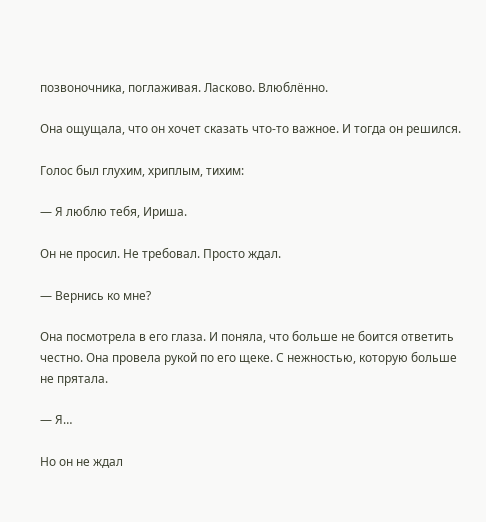позвоночника, поглаживая. Ласково. Влюблённо.

Она ощущала, что он хочет сказать что-то важное. И тогда он решился.

Голос был глухим, хриплым, тихим:

— Я люблю тебя, Ириша.

Он не просил. Не требовал. Просто ждал.

— Вернись ко мне?

Она посмотрела в его глаза. И поняла, что больше не боится ответить честно. Она провела рукой по его щеке. С нежностью, которую больше не прятала.

— Я…

Но он не ждал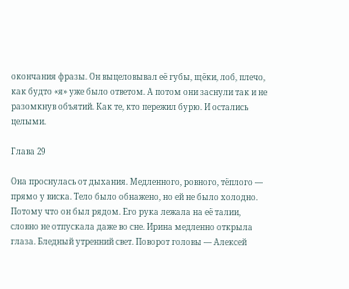окончания фразы. Он выцеловывал её губы, щёки, лоб, плечо, как будто «я» уже было ответом. А потом они заснули так и не разомкнув объятий. Как те, кто пережил бурю. И остались целыми.

Глава 29

Она проснулась от дыхания. Медленного, ровного, тёплого — прямо у виска. Тело было обнажено, но ей не было холодно. Потому что он был рядом. Его рука лежала на её талии, словно не отпускала даже во сне. Ирина медленно открыла глаза. Бледный утренний свет. Поворот головы — Алексей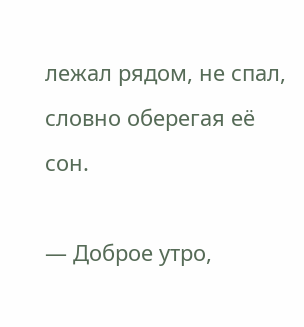лежал рядом, не спал, словно оберегая её сон.

— Доброе утро,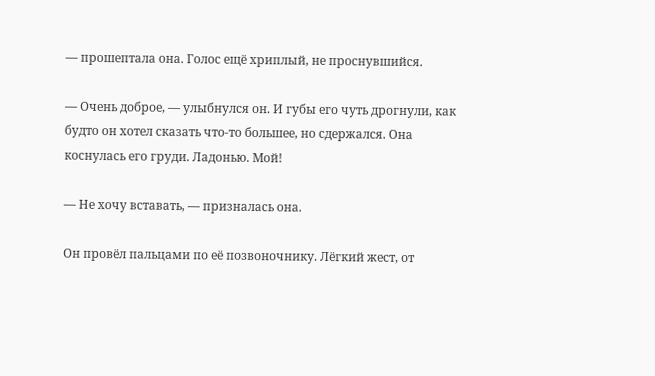— прошептала она. Голос ещё хриплый, не проснувшийся.

— Очень доброе, — улыбнулся он. И губы его чуть дрогнули, как будто он хотел сказать что-то большее, но сдержался. Она коснулась его груди. Ладонью. Мой!

— Не хочу вставать, — призналась она.

Он провёл пальцами по её позвоночнику. Лёгкий жест, от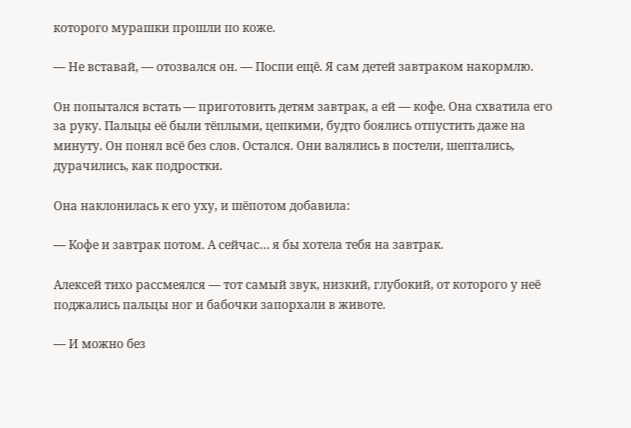которого мурашки прошли по коже.

— Не вставай, — отозвался он. — Поспи ещё. Я сам детей завтраком накормлю.

Он попытался встать — приготовить детям завтрак, а ей — кофе. Она схватила его за руку. Пальцы её были тёплыми, цепкими, будто боялись отпустить даже на минуту. Он понял всё без слов. Остался. Они валялись в постели, шептались, дурачились, как подростки.

Она наклонилась к его уху, и шёпотом добавила:

— Кофе и завтрак потом. А сейчас… я бы хотела тебя на завтрак.

Алексей тихо рассмеялся — тот самый звук, низкий, глубокий, от которого у неё поджались пальцы ног и бабочки запорхали в животе.

— И можно без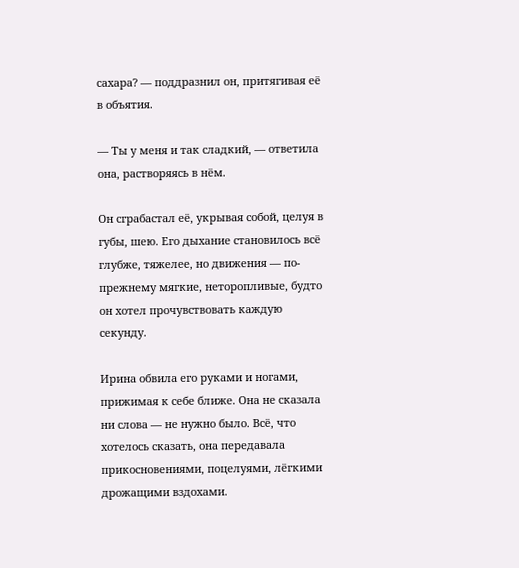сахара? — поддразнил он, притягивая её в объятия.

— Ты у меня и так сладкий, — ответила она, растворяясь в нём.

Он сграбастал её, укрывая собой, целуя в губы, шею. Его дыхание становилось всё глубже, тяжелее, но движения — по-прежнему мягкие, неторопливые, будто он хотел прочувствовать каждую секунду.

Ирина обвила его руками и ногами, прижимая к себе ближе. Она не сказала ни слова — не нужно было. Всё, что хотелось сказать, она передавала прикосновениями, поцелуями, лёгкими дрожащими вздохами.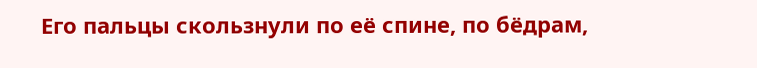Его пальцы скользнули по её спине, по бёдрам,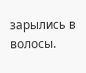зарылись в волосы.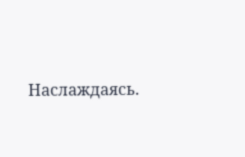Наслаждаясь.